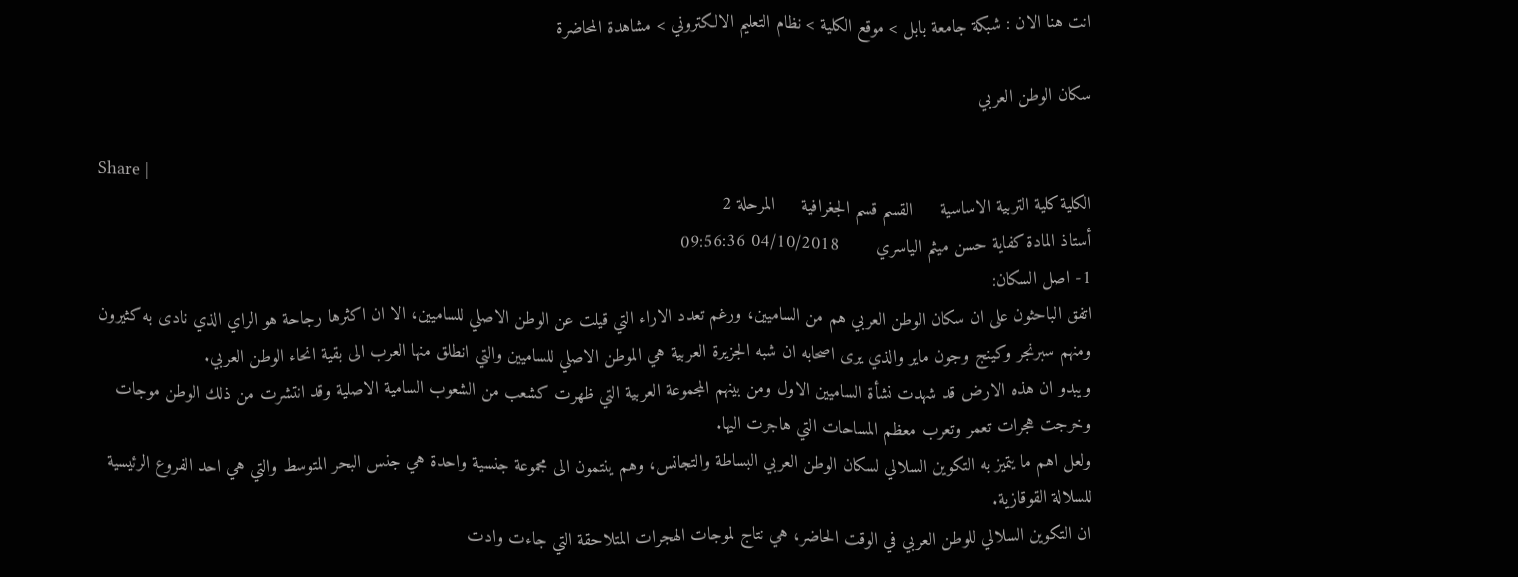انت هنا الان : شبكة جامعة بابل > موقع الكلية > نظام التعليم الالكتروني > مشاهدة المحاضرة

سكان الوطن العربي

Share |
الكلية كلية التربية الاساسية     القسم قسم الجغرافية     المرحلة 2
أستاذ المادة كفاية حسن ميثم الياسري       04/10/2018 09:56:36
1- اصل السكان:
اتفق الباحثون على ان سكان الوطن العربي هم من الساميين، ورغم تعدد الاراء التي قيلت عن الوطن الاصلي للساميين، الا ان اكثرها رجاحة هو الراي الذي نادى به كثيرون ومنهم سبرنجر وكينج وجون ماير والذي يرى اصحابه ان شبه الجزيرة العربية هي الموطن الاصلي للساميين والتي انطلق منها العرب الى بقية انحاء الوطن العربي.
ويبدو ان هذه الارض قد شهدت نشأة الساميين الاول ومن بينهم المجموعة العربية التي ظهرت كشعب من الشعوب السامية الاصلية وقد انتشرت من ذلك الوطن موجات وخرجت هجرات تعمر وتعرب معظم المساحات التي هاجرت اليها.
ولعل اهم ما يتميز به التكوين السلالي لسكان الوطن العربي البساطة والتجانس، وهم ينتمون الى مجموعة جنسية واحدة هي جنس البحر المتوسط والتي هي احد الفروع الرئيسية للسلالة القوقازية.
ان التكوين السلالي للوطن العربي في الوقت الحاضر، هي نتاج لموجات الهجرات المتلاحقة التي جاءت وادت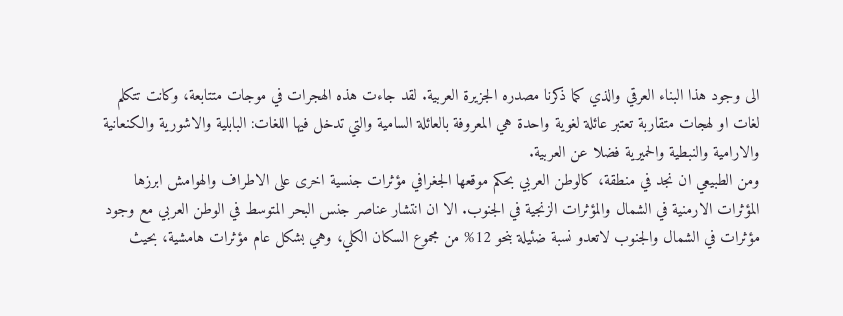الى وجود هذا البناء العرقي والذي كما ذكرنا مصدره الجزيرة العربية. لقد جاءت هذه الهجرات في موجات متتابعة، وكانت تتكلم لغات او لهجات متقاربة تعتبر عائلة لغوية واحدة هي المعروفة بالعائلة السامية والتي تدخل فيها اللغات: البابلية والاشورية والكنعانية والارامية والنبطية والحميرية فضلا عن العربية.
ومن الطبيعي ان نجد في منطقة، كالوطن العربي بحكم موقعها الجغرافي مؤثرات جنسية اخرى على الاطراف والهوامش ابرزها المؤثرات الارمنية في الشمال والمؤثرات الزنجية في الجنوب. الا ان انتشار عناصر جنس البحر المتوسط في الوطن العربي مع وجود مؤثرات في الشمال والجنوب لاتعدو نسبة ضئيلة بنحو 12% من مجموع السكان الكلي، وهي بشكل عام مؤثرات هامشية، بحيث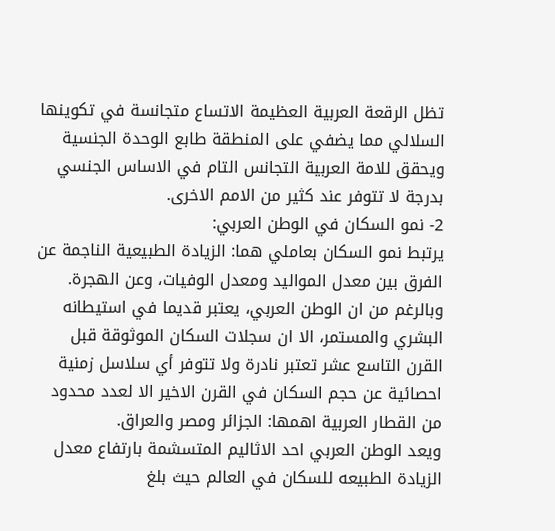تظل الرقعة العربية العظيمة الاتساع متجانسة في تكوينها السلالي مما يضفي على المنطقة طابع الوحدة الجنسية ويحقق للامة العربية التجانس التام في الاساس الجنسي بدرجة لا تتوفر عند كثير من الامم الاخرى.
2- نمو السكان في الوطن العربي:
يرتبط نمو السكان بعاملي هما: الزيادة الطبيعية الناجمة عن الفرق بين معدل المواليد ومعدل الوفيات، وعن الهجرة. وبالرغم من ان الوطن العربي، يعتبر قديما في استيطانه البشري والمستمر، الا ان سجلات السكان الموثوقة قبل القرن التاسع عشر تعتبر نادرة ولا تتوفر أي سلاسل زمنية احصائية عن حجم السكان في القرن الاخير الا لعدد محدود من القطار العربية اهمها: الجزائر ومصر والعراق.
ويعد الوطن العربي احد الاثاليم المتسشمة بارتفاع معدل الزيادة الطبيعه للسكان في العالم حيث بلغ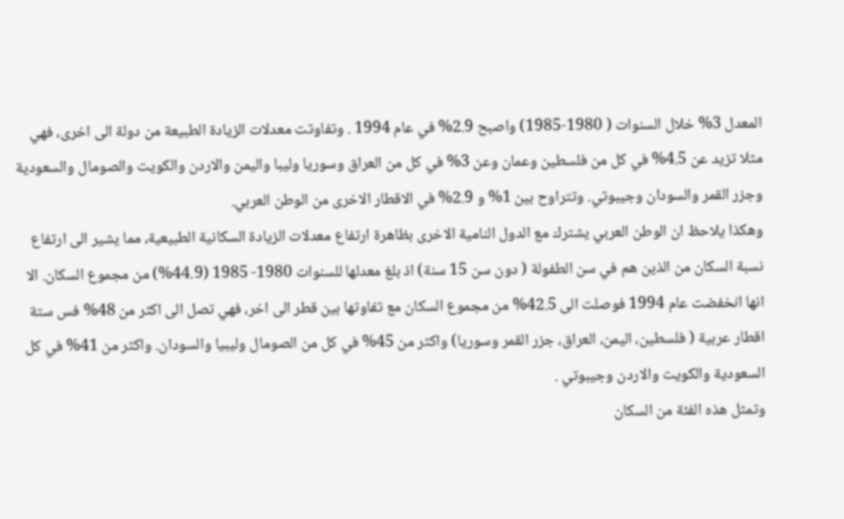المعدل 3% خلال السنوات ( 1980-1985) واصبح 2.9% في عام 1994 . وتفاوتت معدلات الزيادة الطبيعة من دولة الى اخرى، فهي مثلا تزيد عن 4.5% في كل من فلسطين وعمان وعن 3% في كل من العراق وسوريا وليبا واليمن والاردن والكويت والصومال والسعودية وجزر القمر والسودان وجيبوتي. وتتراوح بين 1% و 2.9% في الاقطار الاخرى من الوطن العربي.
وهكذا يلاحظ ان الوطن العربي يشترك مع الدول النامية الاخرى بظاهرة ارتفاع معدلات الزيادة السكانية الطبيعية، مما يشير الى ارتفاع نسبة السكان من الذين هم في سن الطفولة ( دون سن 15 سنة) اذ بلغ معدلها للسنوات 1980- 1985 (44.9%) من مجموع السكان. الا انها انخفضت عام 1994 فوصلت الى 42.5% من مجموع السكان مع تفاوتها بين قطر الى اخر، فهي تصل الى اكثر من 48% فس ستة اقطار عربية ( فلسطين، اليمن، العراق، جزر القمر وسوريا) واكثر من 45% في كل من الصومال وليبيا والسودان. واكثر من 41% في كل السعودية والكويت والاردن وجيبوتي .
وتمثل هذه الفئة من السكان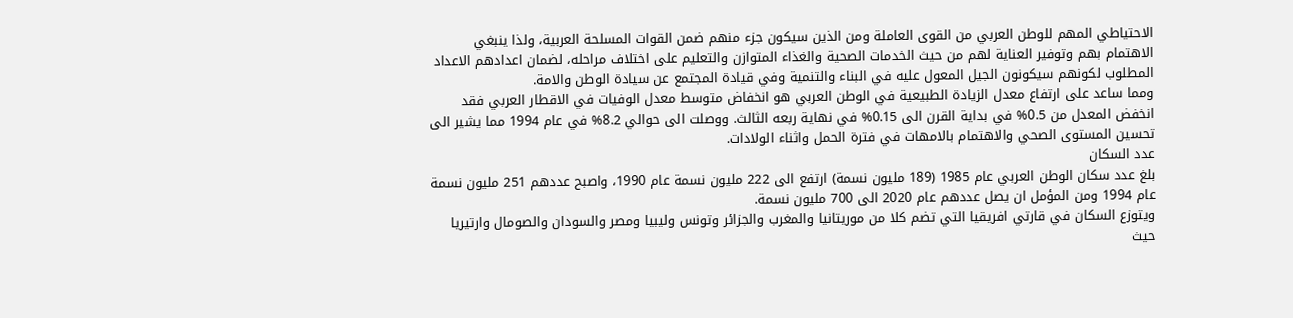الاحتياطي المهم للوطن العربي من القوى العاملة ومن الذين سيكون جزء منهم ضمن القوات المسلحة العربية، ولذا ينبغي الاهتمام بهم وتوفير العناية لهم من حيث الخدمات الصحية والغذاء المتوازن والتعليم على اختلاف مراحله، لضمان اعدادهم الاعداد المطلوب لكونهم سيكونون الجيل المعول عليه في البناء والتنمية وفي قيادة المجتمع عن سيادة الوطن والامة.
ومما ساعد على ارتفاع معدل الزيادة الطبيعية في الوطن العربي هو انخفاض متوسط معدل الوفيات في الاقطار العربي فقد انخفض المعدل من 0.5% في بداية القرن الى 0.15% في نهاية ربعه الثالث. ووصلت الى حوالي 8.2% في عام 1994 مما يشير الى تحسين المستوى الصحي والاهتمام بالامهات في فترة الحمل واثناء الولادات.
عدد السكان
بلغ عدد سكان الوطن العربي عام 1985 (189 مليون نسمة) ارتفع الى 222 مليون نسمة عام 1990، واصبح عددهم 251 مليون نسمة عام 1994 ومن المؤمل ان يصل عددهم عام 2020 الى 700 مليون نسمة.
ويتوزع السكان في قارتي افريقيا التي تضم كلا من موريتانيا والمغرب والجزائر وتونس وليبيا ومصر والسودان والصومال وارتيريا حيث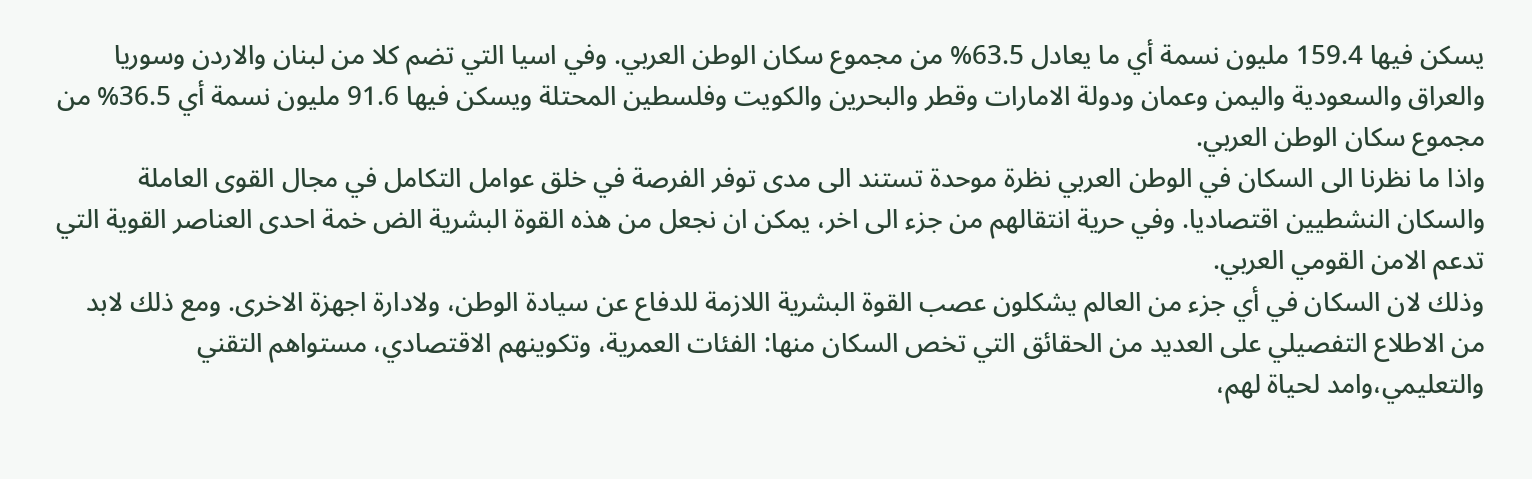يسكن فيها 159.4 مليون نسمة أي ما يعادل 63.5% من مجموع سكان الوطن العربي. وفي اسيا التي تضم كلا من لبنان والاردن وسوريا والعراق والسعودية واليمن وعمان ودولة الامارات وقطر والبحرين والكويت وفلسطين المحتلة ويسكن فيها 91.6 مليون نسمة أي 36.5% من مجموع سكان الوطن العربي.
واذا ما نظرنا الى السكان في الوطن العربي نظرة موحدة تستند الى مدى توفر الفرصة في خلق عوامل التكامل في مجال القوى العاملة والسكان النشطيين اقتصاديا. وفي حرية انتقالهم من جزء الى اخر، يمكن ان نجعل من هذه القوة البشرية الض خمة احدى العناصر القوية التي تدعم الامن القومي العربي.
وذلك لان السكان في أي جزء من العالم يشكلون عصب القوة البشرية اللازمة للدفاع عن سيادة الوطن، ولادارة اجهزة الاخرى. ومع ذلك لابد من الاطلاع التفصيلي على العديد من الحقائق التي تخص السكان منها: الفئات العمرية، وتكوينهم الاقتصادي، مستواهم التقني والتعليمي،وامد لحياة لهم،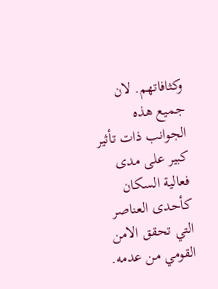وكثافاتهم. لان جميع هذه الجوانب ذات تأثير كبير على مدى فعالية السكان كأحدى العناصر التي تحقق الامن القومي من عدمه.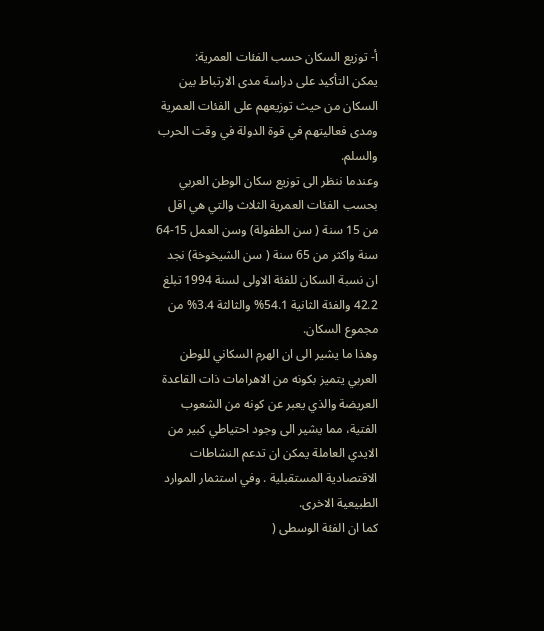أ- توزيع السكان حسب الفئات العمرية:
يمكن التأكيد على دراسة مدى الارتباط بين السكان من حيث توزيعهم على الفئات العمرية ومدى فعاليتهم في قوة الدولة في وقت الحرب والسلم.
وعندما ننظر الى توزيع سكان الوطن العربي بحسب الفئات العمرية الثلاث والتي هي اقل من 15 سنة ( سن الطفولة) وسن العمل 15-64 سنة واكثر من 65 سنة ( سن الشيخوخة) نجد ان نسبة السكان للفئة الاولى لسنة 1994 تبلغ 42.2 والفئة الثانية 54.1% والثالثة 3.4% من مجموع السكان.
وهذا ما يشير الى ان الهرم السكاني للوطن العربي يتميز بكونه من الاهرامات ذات القاعدة العريضة والذي يعبر عن كونه من الشعوب الفتية، مما يشير الى وجود احتياطي كبير من الايدي العاملة يمكن ان تدعم النشاطات الاقتصادية المستقبلية . وفي استثمار الموارد الطبيعية الاخرى.
كما ان الفئة الوسطى (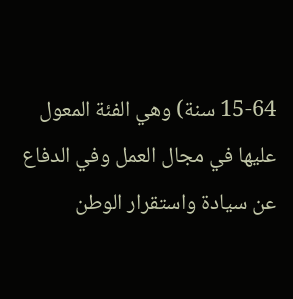15-64 سنة) وهي الفئة المعول عليها في مجال العمل وفي الدفاع عن سيادة واستقرار الوطن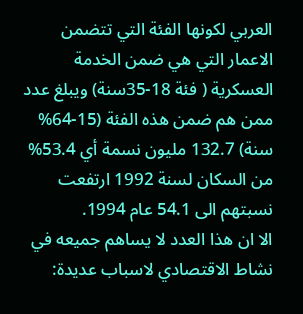العربي لكونها الفئة التي تتضمن الاعمار التي هي ضمن الخدمة العسكرية ( فئة 18-35سنة) ويبلغ عدد ممن هم ضمن هذه الفئة (15-64% سنة) 132.7 مليون نسمة أي 53.4% من السكان لسنة 1992 ارتفعت نسبتهم الى 54.1 عام 1994.
الا ان هذا العدد لا يساهم جميعه في نشاط الاقتصادي لاسباب عديدة: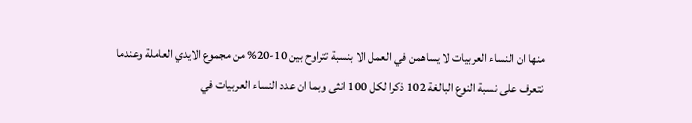منها ان النساء العربيات لا يساهمن في العمل الا بنسبة تتراوح بين 10-20% من مجموع الايدي العاملة وعندما نتعرف على نسبة النوع البالغة 102 ذكرا لكل 100 انثى وبما ان عدد النساء العربيات في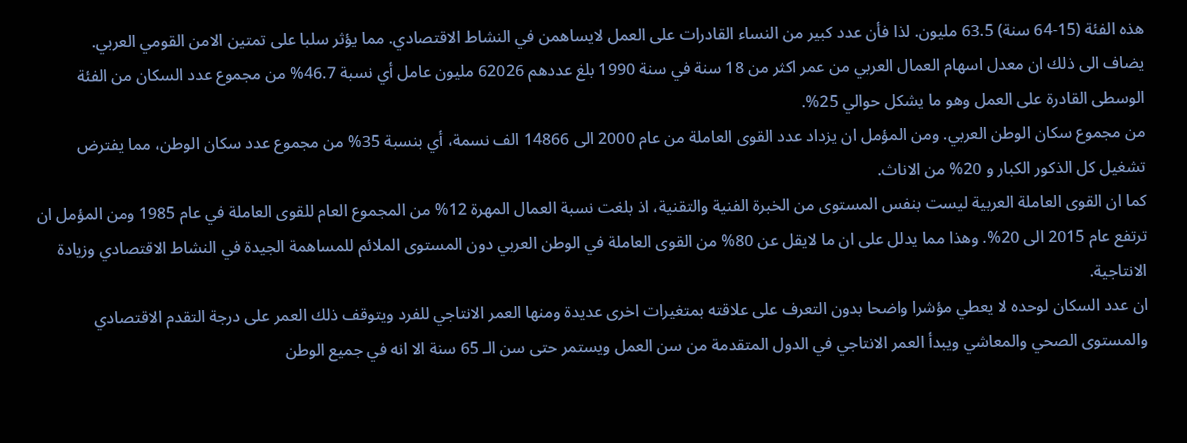هذه الفئة (15-64 سنة) 63.5 مليون. لذا فأن عدد كبير من النساء القادرات على العمل لايساهمن في النشاط الاقتصادي. مما يؤثر سلبا على تمتين الامن القومي العربي.
يضاف الى ذلك ان معدل اسهام العمال العربي من عمر اكثر من 18 سنة في سنة 1990 بلغ عددهم 62026 مليون عامل أي نسبة 46.7% من مجموع عدد السكان من الفئة الوسطى القادرة على العمل وهو ما يشكل حوالي 25%.
من مجموع سكان الوطن العربي. ومن المؤمل ان يزداد عدد القوى العاملة من عام 2000 الى 14866 الف نسمة، أي بنسبة 35% من مجموع عدد سكان الوطن، مما يفترض تشغيل كل الذكور الكبار و 20% من الاناث.
كما ان القوى العاملة العربية ليست بنفس المستوى من الخبرة الفنية والتقنية، اذ بلغت نسبة العمال المهرة 12% من المجموع العام للقوى العاملة في عام 1985 ومن المؤمل ان ترتفع عام 2015 الى 20%. وهذا مما يدلل على ان ما لايقل عن 80% من القوى العاملة في الوطن العربي دون المستوى الملائم للمساهمة الجيدة في النشاط الاقتصادي وزيادة الانتاجية.
ان عدد السكان لوحده لا يعطي مؤشرا واضحا بدون التعرف على علاقته بمتغيرات اخرى عديدة ومنها العمر الانتاجي للفرد ويتوقف ذلك العمر على درجة التقدم الاقتصادي والمستوى الصحي والمعاشي ويبدأ العمر الانتاجي في الدول المتقدمة من سن العمل ويستمر حتى سن الـ 65 سنة الا انه في جميع الوطن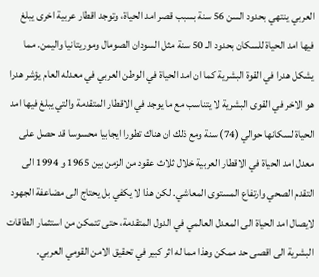العربي ينتهي بحدود السن 56 سنة بسبب قصر امد الحياة، وتوجد اقطار عربية اخرى يبلغ فيها امد الحياة للسكان بحدود الـ 50 سنة مثل السودان الصومال وموريتانيا واليمن. مما يشكل هدرا في القوة البشرية كما ان امد الحياة في الوطن العربي في معدله العام يؤشر هدرا هو الاخر في القوى البشرية لا يتناسب مع ما يوجد في الاقطار المتقدمة والتي يبلغ فيها امد الحياة لسكانها حوالي (74) سنة ومع ذلك ان هناك تطورا ايجابيا محسوسا قد حصل على معدل امد الحياة في الاقطار العربية خلال ثلاث عقود من الزمن بين 1965 و 1994 الى التقدم الصحي وارتفاع المستوى المعاشي. لكن هذا لا يكفي بل يحتاج الى مضاعفة الجهود لايصال امد الحياة الى المعدل العالمي في الدول المتقدمة، حتى تتمكن من استثمار الطاقات البشرية الى اقصى حد ممكن وهذا مما له اثر كبير في تحقيق الامن القومي العربي.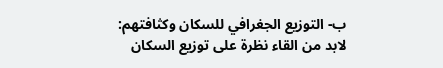ب- التوزيع الجغرافي للسكان وكثافتهم:
لابد من القاء نظرة على توزيع السكان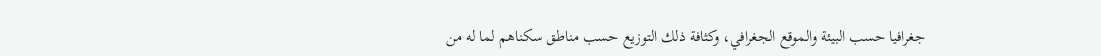جغرافيا حسب البيئة والموقع الجغرافي، وكثافة ذلك التوزيع حسب مناطق سكناهم لما له من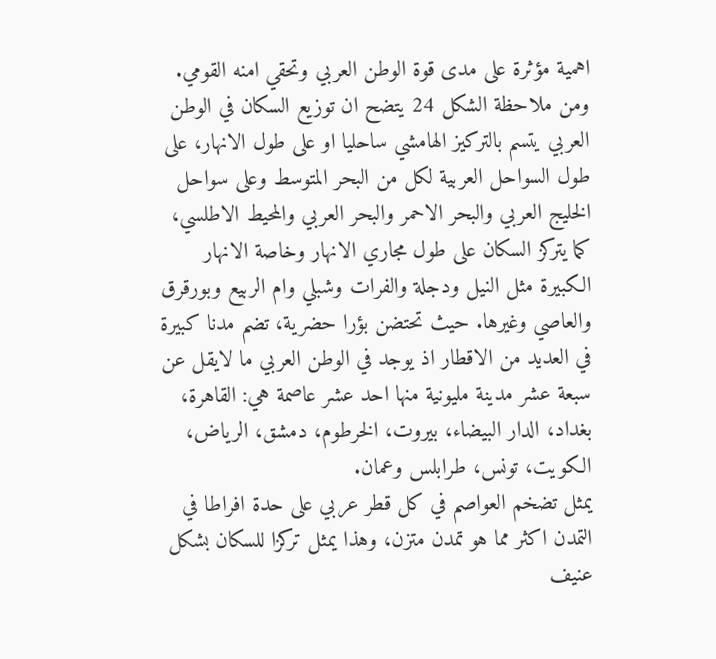اهمية مؤثرة على مدى قوة الوطن العربي وتحقي امنه القومي.
ومن ملاحظة الشكل 24 يتضح ان توزيع السكان في الوطن العربي يتسم بالتركيز الهامشي ساحليا او على طول الانهار، على طول السواحل العربية لكل من البحر المتوسط وعلى سواحل الخليج العربي والبحر الاحمر والبحر العربي والمحيط الاطلسي، كما يتركز السكان على طول مجاري الانهار وخاصة الانهار الكبيرة مثل النيل ودجلة والفرات وشبلي وام الربيع وبورقرق والعاصي وغيرها. حيث تحتضن بؤرا حضرية، تضم مدنا كبيرة في العديد من الاقطار اذ يوجد في الوطن العربي ما لايقل عن سبعة عشر مدينة مليونية منها احد عشر عاصمة هي: القاهرة، بغداد، الدار البيضاء، بيروت، الخرطوم، دمشق، الرياض، الكويت، تونس، طرابلس وعمان.
يمثل تضخم العواصم في كل قطر عربي على حدة افراطا في التمدن اكثر مما هو تمدن متزن، وهذا يمثل تركزا للسكان بشكل عنيف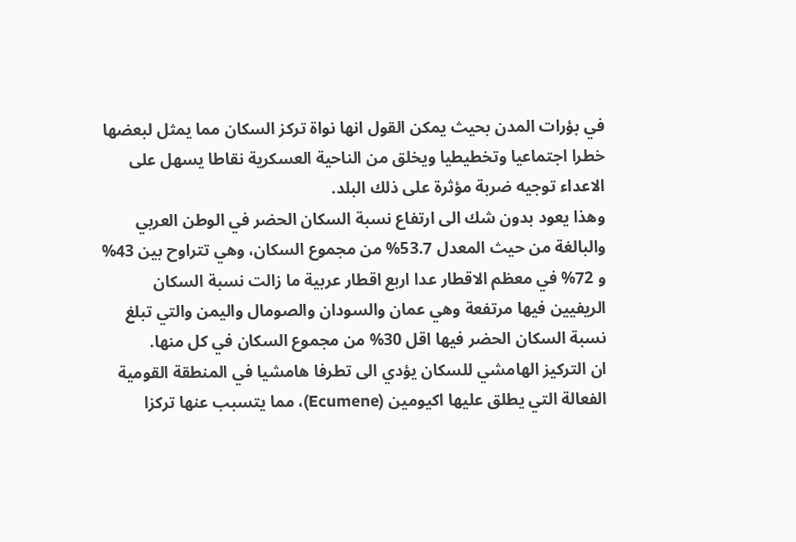في بؤرات المدن بحيث يمكن القول انها نواة تركز السكان مما يمثل لبعضها خطرا اجتماعيا وتخطيطيا ويخلق من الناحية العسكرية نقاطا يسهل على الاعداء توجيه ضربة مؤثرة على ذلك البلد.
وهذا يعود بدون شك الى ارتفاع نسبة السكان الحضر في الوطن العربي والبالغة من حيث المعدل 53.7% من مجموع السكان، وهي تتراوح بين 43% و 72% في معظم الاقطار عدا اربع اقطار عربية ما زالت نسبة السكان الريفيين فيها مرتفعة وهي عمان والسودان والصومال واليمن والتي تبلغ نسبة السكان الحضر فيها اقل 30% من مجموع السكان في كل منها.
ان التركيز الهامشي للسكان يؤدي الى تطرفا هامشيا في المنطقة القومية الفعالة التي يطلق عليها اكيومين (Ecumene)، مما يتسبب عنها تركزا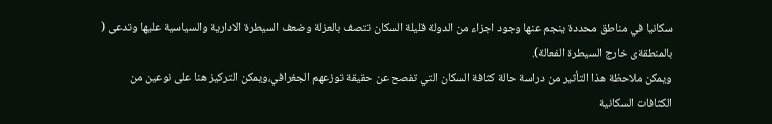سكانيا في مناطق محددة ينجم عنها وجود اجزاء من الدولة قليلة السكان تتصف بالعزلة وضعف السيطرة الادارية والسياسية عليها وتدعى ( بالمنطقةى خارج السيطرة الفعالة).
ويمكن ملاحظة هذا التأثير من دراسة حالة كثافة السكان التي تفصح عن حقيقة توزعهم الجغرافي،ويمكن التركيز هنا على نوعين من الكثافات السكانية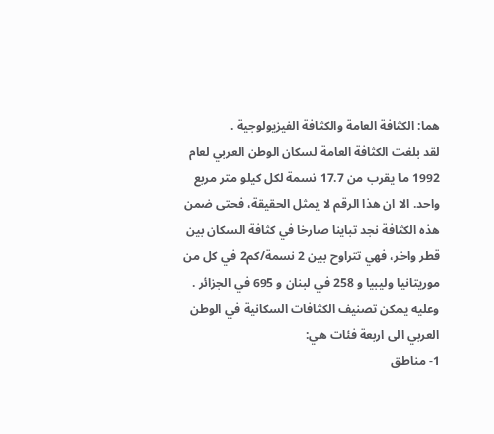هما: الكثافة العامة والكثافة الفيزيولوجية .
لقد بلغت الكثافة العامة لسكان الوطن العربي لعام 1992 ما يقرب من 17.7 نسمة لكل كيلو متر مربع واحد. الا ان هذا الرقم لا يمثل الحقيقة، فحتى ضمن هذه الكثافة نجد تباينا صارخا في كثافة السكان بين قطر واخر، فهي تتراوح بين 2 نسمة/كم2 في كل من موريتانيا وليبيا و 258 في لبنان و 695 في الجزائر . وعليه يمكن تصنيف الكثافات السكانية في الوطن العربي الى اربعة فئات هي:
1- مناطق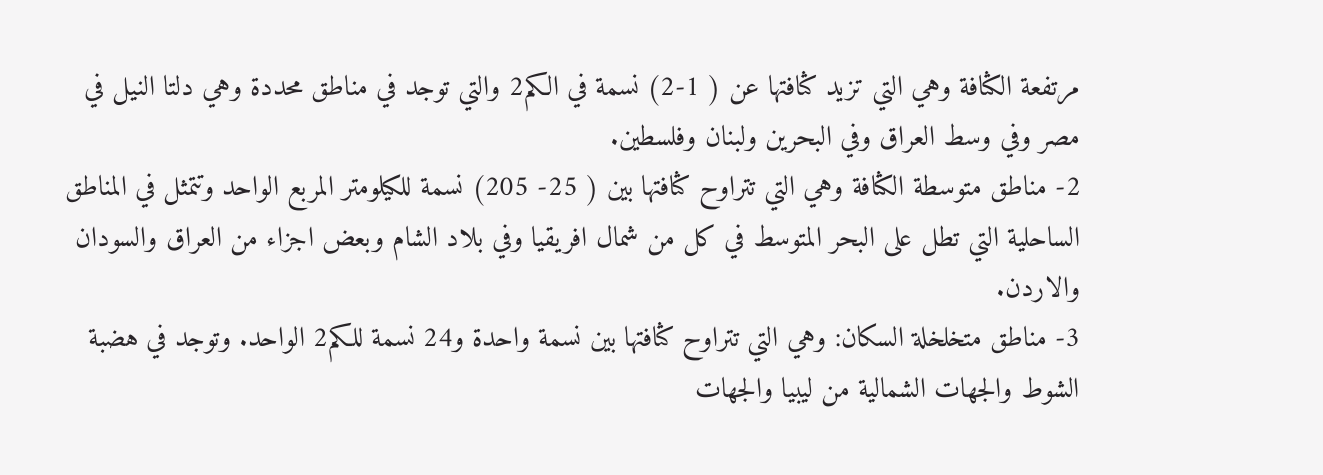مرتفعة الكثافة وهي التي تزيد كثافتها عن ( 1-2) نسمة في الكم2 والتي توجد في مناطق محددة وهي دلتا النيل في مصر وفي وسط العراق وفي البحرين ولبنان وفلسطين.
2- مناطق متوسطة الكثافة وهي التي تتراوح كثافتها بين ( 25- 205) نسمة للكيلومتر المربع الواحد وتتمثل في المناطق الساحلية التي تطل على البحر المتوسط في كل من شمال افريقيا وفي بلاد الشام وبعض اجزاء من العراق والسودان والاردن.
3- مناطق متخلخلة السكان: وهي التي تتراوح كثافتها بين نسمة واحدة و24 نسمة للكم2 الواحد. وتوجد في هضبة الشوط والجهات الشمالية من ليبيا والجهات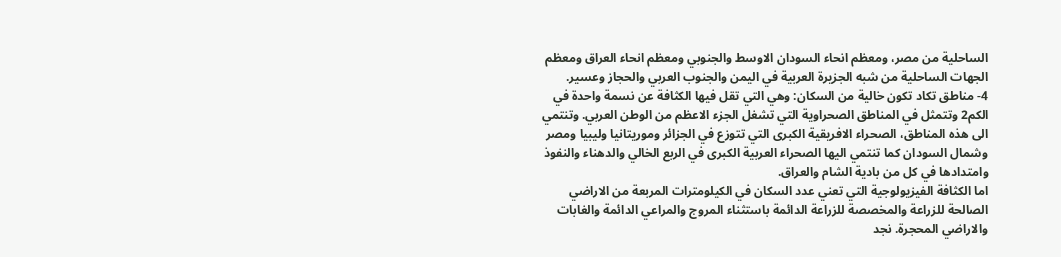الساحلية من مصر، ومعظم انحاء السودان الاوسط والجنوبي ومعظم انحاء العراق ومعظم الجهات الساحلية من شبه الجزيرة العربية في اليمن والجنوب العربي والحجاز وعسير.
4- مناطق تكاد تكون خالية من السكان: وهي التي تقل فيها الكثافة عن نسمة واحدة في الكم2 وتتمثل في المناطق الصحراوية التي تشغل الجزء الاعظم من الوطن العربي. وتنتمي الى هذه المناطق، الصحراء الافريقية الكبرى التي تتوزع في الجزائر وموريتانيا وليبيا ومصر وشمال السودان كما تنتمي اليها الصحراء العربية الكبرى في الربع الخالي والدهناء والنفوذ وامتدادها في كل من بادية الشام والعراق.
اما الكثافة الفيزيولوجية التي تعني عدد السكان في الكيلومترات المربعة من الاراضي الصالحة للزراعة والمخصصة للزراعة الدائمة باستثناء المروج والمراعي الدائمة والغابات والاراضي المحجرة. نجد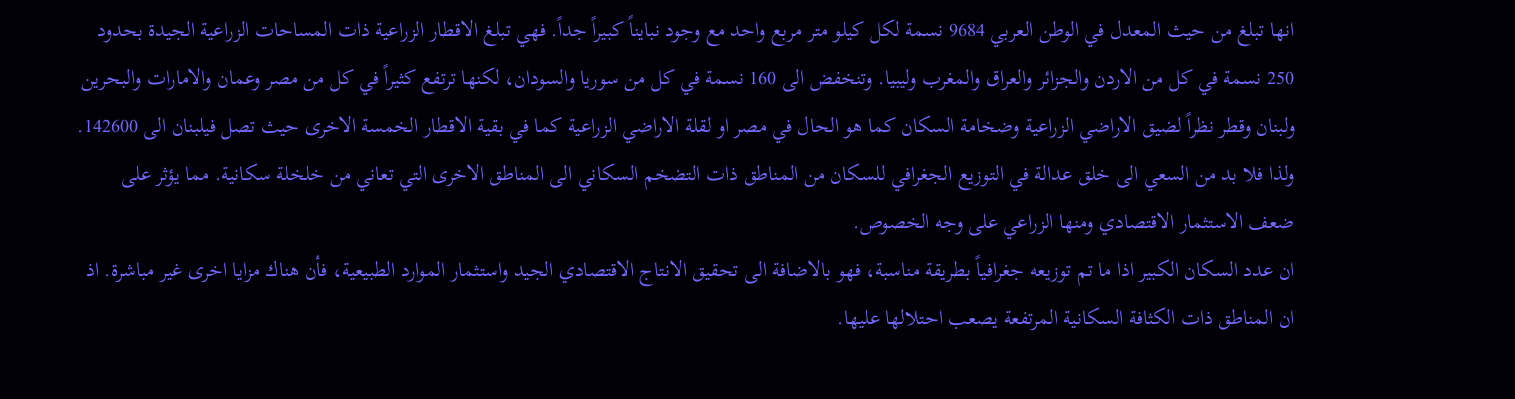انها تبلغ من حيث المعدل في الوطن العربي 9684 نسمة لكل كيلو متر مربع واحد مع وجود نبايناً كبيراً جداً. فهي تبلغ الاقطار الزراعية ذات المساحات الزراعية الجيدة بحدود 250 نسمة في كل من الاردن والجزائر والعراق والمغرب وليبيا. وتنخفض الى 160 نسمة في كل من سوريا والسودان، لكنها ترتفع كثيراً في كل من مصر وعمان والامارات والبحرين ولبنان وقطر نظراً لضيق الاراضي الزراعية وضخامة السكان كما هو الحال في مصر او لقلة الاراضي الزراعية كما في بقية الاقطار الخمسة الاخرى حيث تصل فيلبنان الى 142600.
ولذا فلا بد من السعي الى خلق عدالة في التوزيع الجغرافي للسكان من المناطق ذات التضخم السكاني الى المناطق الاخرى التي تعاني من خلخلة سكانية. مما يؤثر على ضعف الاستثمار الاقتصادي ومنها الزراعي على وجه الخصوص.
ان عدد السكان الكبير اذا ما تم توزيعه جغرافياً بطريقة مناسبة، فهو بالاضافة الى تحقيق الانتاج الاقتصادي الجيد واستثمار الموارد الطبيعية، فأن هناك مزايا اخرى غير مباشرة. اذ ان المناطق ذات الكثافة السكانية المرتفعة يصعب احتلالها عليها.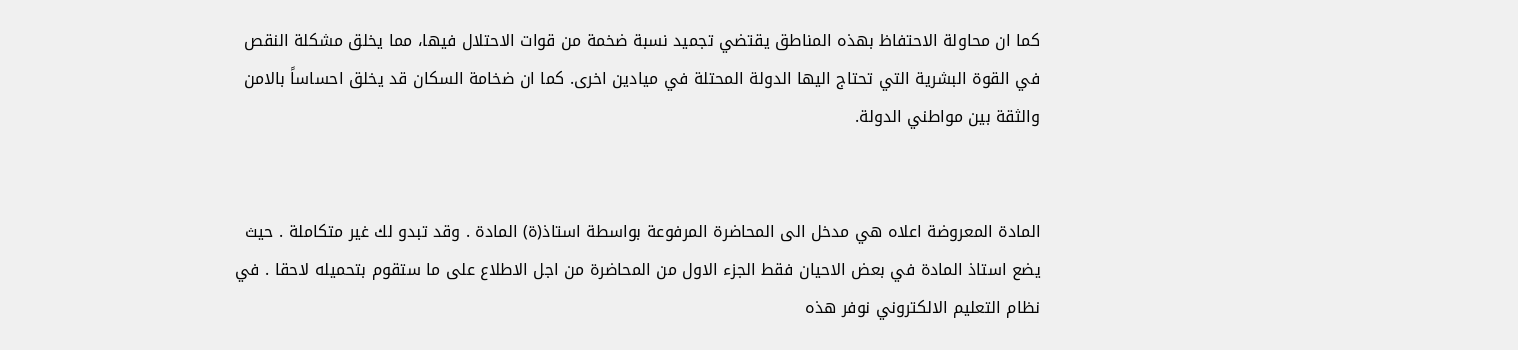كما ان محاولة الاحتفاظ بهذه المناطق يقتضي تجميد نسبة ضخمة من قوات الاحتلال فيها، مما يخلق مشكلة النقص في القوة البشرية التي تحتاج اليها الدولة المحتلة في ميادين اخرى. كما ان ضخامة السكان قد يخلق احساساً بالامن والثقة بين مواطني الدولة.


المادة المعروضة اعلاه هي مدخل الى المحاضرة المرفوعة بواسطة استاذ(ة) المادة . وقد تبدو لك غير متكاملة . حيث يضع استاذ المادة في بعض الاحيان فقط الجزء الاول من المحاضرة من اجل الاطلاع على ما ستقوم بتحميله لاحقا . في نظام التعليم الالكتروني نوفر هذه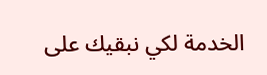الخدمة لكي نبقيك على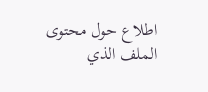اطلاع حول محتوى الملف الذي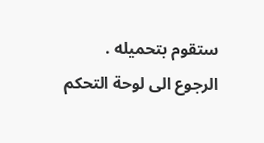ستقوم بتحميله .
الرجوع الى لوحة التحكم